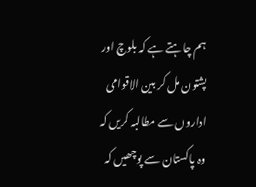ہم چاہتے ہے کہ بلوچ اور پشتون مل کر بین الاقوامی اداروں سے مطالبہ کریں کہ وہ پاکستان سے پوچھیں کہ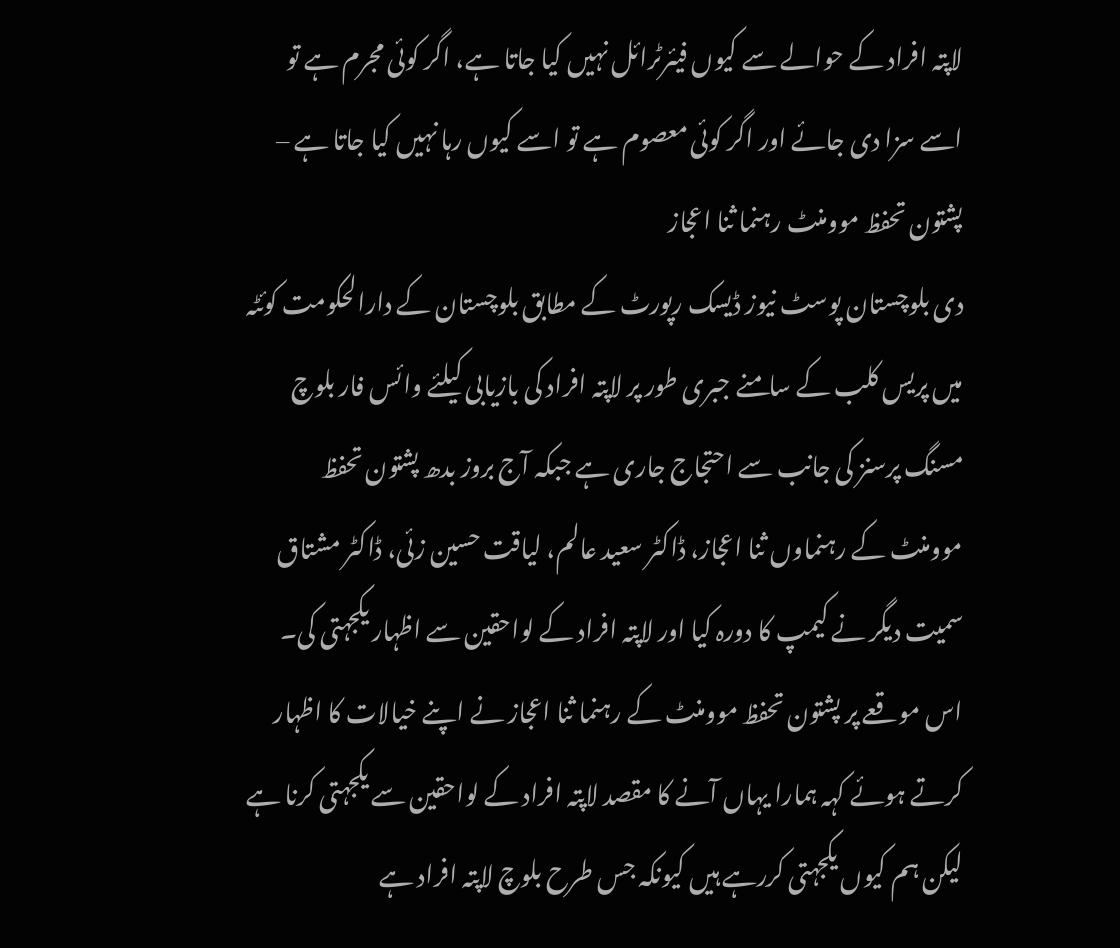لاپتہ افراد کے حوالے سے کیوں فیئرٹرائل نہیں کیا جاتا ہے، اگر کوئی مجرم ہے تو اسے سزا دی جائے اور اگر کوئی معصوم ہے تو اسے کیوں رہا نہیں کیا جاتا ہے – پشتون تحفظ موومنٹ رہنما ثنا اعجاز
دی بلوچستان پوسٹ نیوز ڈیسک رپورٹ کے مطابق بلوچستان کے دارالحکومت کوئٹہ میں پریس کلب کے سامنے جبری طور پر لاپتہ افراد کی بازیابی کیلئے وائس فار بلوچ مسنگ پرسنز کی جانب سے احتجاج جاری ہے جبکہ آج بروز بدھ پشتون تحفظ موومنٹ کے رہنماوں ثنا اعجاز، ڈاکٹر سعید عالم، لیاقت حسین زئی، ڈاکٹر مشتاق سمیت دیگر نے کیمپ کا دورہ کیا اور لاپتہ افراد کے لواحقین سے اظہار یکجہتی کی۔
اس موقعے پر پشتون تحفظ موومنٹ کے رہنما ثنا اعجاز نے اپنے خیالات کا اظہار کرتے ہوئے کہہ ہمارا یہاں آنے کا مقصد لاپتہ افراد کے لواحقین سے یکجہتی کرنا ہے لیکن ہم کیوں یکجہتی کررہے ہیں کیونکہ جس طرح بلوچ لاپتہ افراد ہے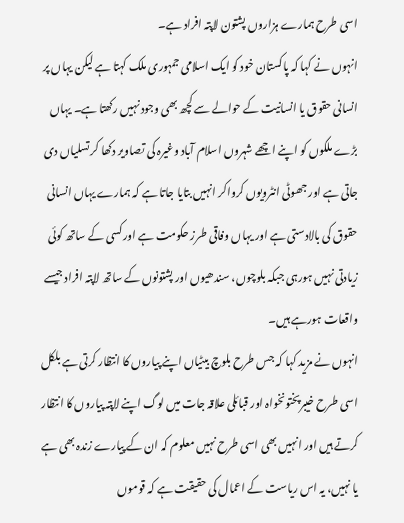اسی طرح ہمارے ہزاروں پشتون لاپتہ افراد ہے۔
انہوں نے کہا کہ پاکستان خود کو ایک اسلامی جمہوری ملک کہتا ہے لیکن یہاں پر انسانی حقوق یا انسانیت کے حوالے سے کچھ بھی وجود نہیں رکھتا ہے۔ یہاں بڑے ملکوں کو اپنے اچھے شہروں اسلام آباد وغیرہ کی تصاویر دکھا کر تسلیاں دی جاتی ہے اور جھوٹی انٹرویوں کرواکر انہیں بتایا جاتا ہے کہ ہمارے یہاں انسانی حقوق کی بالادستی ہے اور یہاں وفاقی طرز حکومت ہے اور کسی کے ساتھ کوئی زیادتی نہیں ہورہی جبکہ بلوچوں، سندھیوں اور پشتونوں کے ساتھ لاپتہ افراد جیسے واقعات ہورہے ہیں۔
انہوں نے مزید کہا کہ جس طرح بلوچ بیٹیاں اپنے پیاروں کا انتظار کرتی ہے بلکل اسی طرح خیبرپختونخواہ اور قبائلی علاقہ جات میں لوگ اپنے لاپتہ پیاروں کا انتظار کرتے ہیں اور انہیں بھی اسی طرح نہیں معلوم کہ ان کے پیارے زندہ بھی ہے یا نہیں، یہ اس ریاست کے اعمال کی حقیقت ہے کہ قوموں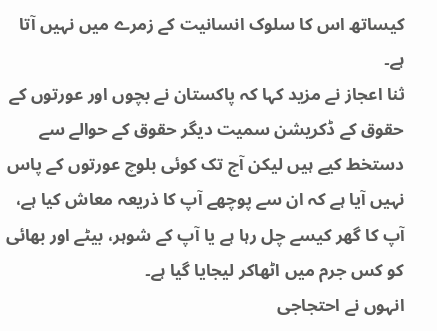کیساتھ اس کا سلوک انسانیت کے زمرے میں نہیں آتا ہے۔
ثنا اعجاز نے مزید کہا کہ پاکستان نے بچوں اور عورتوں کے حقوق کے ڈکریشن سمیت دیگر حقوق کے حوالے سے دستخط کیے ہیں لیکن آج تک کوئی بلوچ عورتوں کے پاس نہیں آیا ہے کہ ان سے پوچھے آپ کا ذریعہ معاش کیا ہے، آپ کا گھر کیسے چل رہا ہے یا آپ کے شوہر، بیٹے اور بھائی کو کس جرم میں اٹھاکر لیجایا گیا ہے۔
انہوں نے احتجاجی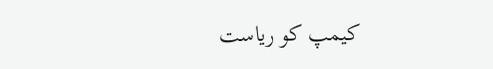کیمپ کو ریاست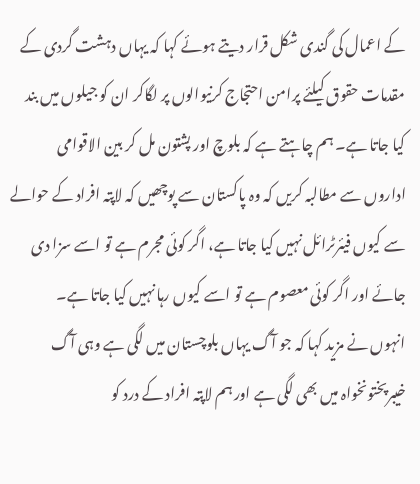کے اعمال کی گندی شکل قرار دیتے ہوئے کہا کہ یہاں دہشت گردی کے مقدمات حقوق کیلئے پرامن احتجاج کرنیوالوں پر لگاکر ان کو جیلوں میں بند کیا جاتا ہے۔ ہم چاہتے ہے کہ بلوچ اور پشتون مل کر بین الاقوامی اداروں سے مطالبہ کریں کہ وہ پاکستان سے پوچھیں کہ لاپتہ افراد کے حوالے سے کیوں فیئرٹرائل نہیں کیا جاتا ہے، اگر کوئی مجرم ہے تو اسے سزا دی جائے اور اگر کوئی معصوم ہے تو اسے کیوں رہا نہیں کیا جاتا ہے۔
انہوں نے مزید کہا کہ جو آگ یہاں بلوچستان میں لگی ہے وہی آگ خیبرپختونخواہ میں بھی لگی ہے اور ہم لاپتہ افراد کے درد کو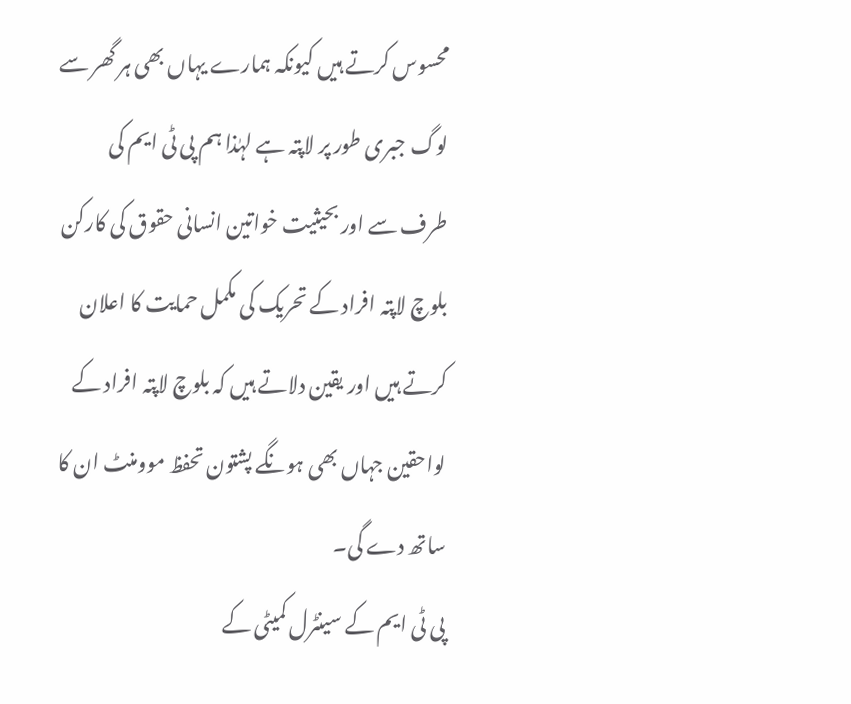محسوس کرتے ہیں کیونکہ ہمارے یہاں بھی ہر گھر سے لوگ جبری طور پر لاپتہ ہے لہٰذا ہم پی ٹی ایم کی طرف سے اور بحیثیت خواتین انسانی حقوق کی کارکن بلوچ لاپتہ افراد کے تحریک کی مکمل حمایت کا اعلان کرتے ہیں اور یقین دلاتے ہیں کہ بلوچ لاپتہ افراد کے لواحقین جہاں بھی ہونگے پشتون تحفظ موومنٹ ان کا ساتھ دے گی۔
پی ٹی ایم کے سینٹرل کمیٹی کے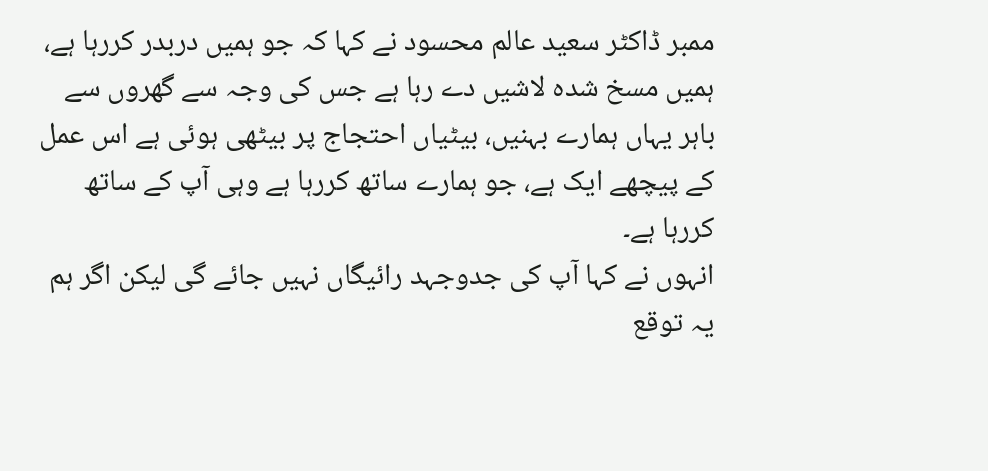ممبر ڈاکٹر سعید عالم محسود نے کہا کہ جو ہمیں دربدر کررہا ہے، ہمیں مسخ شدہ لاشیں دے رہا ہے جس کی وجہ سے گھروں سے باہر یہاں ہمارے بہنیں، بیٹیاں احتجاج پر بیٹھی ہوئی ہے اس عمل کے پیچھے ایک ہے، جو ہمارے ساتھ کررہا ہے وہی آپ کے ساتھ کررہا ہے۔
انہوں نے کہا آپ کی جدوجہد رائیگاں نہیں جائے گی لیکن اگر ہم یہ توقع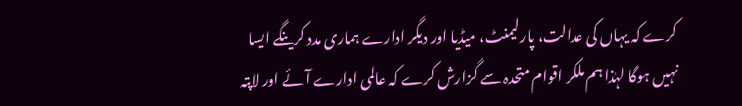کرے کہ یہاں کی عدالت، پارلیمنٹ، میڈیا اور دیگر ادارے ہماری مدد کرینگے ایسا نہیں ہوگا لہٰذا ہم ملکر اقوام متحدہ سے گزارش کرے کہ عالمی ادارے آئے اور لاپتہ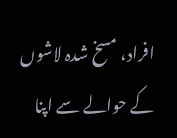افراد، مسخ شدہ لاشوں کے حوالے سے اپنا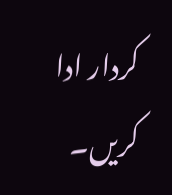کردار ادا کریں۔